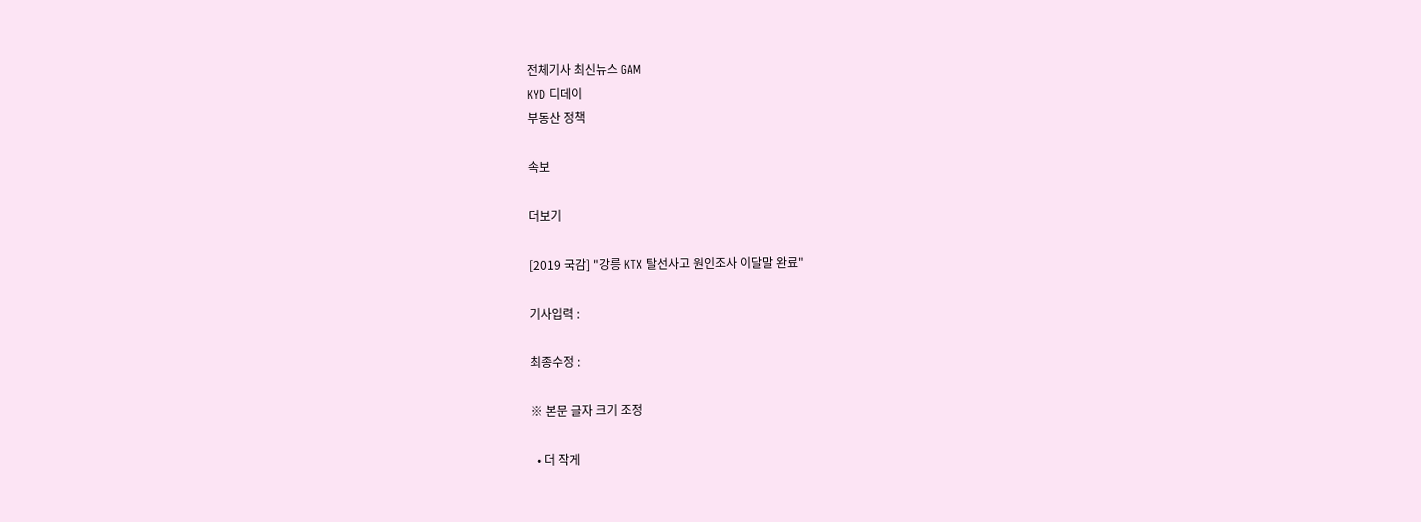전체기사 최신뉴스 GAM
KYD 디데이
부동산 정책

속보

더보기

[2019 국감] "강릉 KTX 탈선사고 원인조사 이달말 완료"

기사입력 :

최종수정 :

※ 본문 글자 크기 조정

  • 더 작게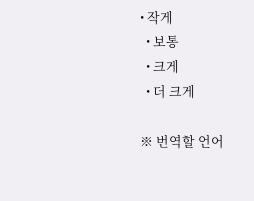• 작게
  • 보통
  • 크게
  • 더 크게

※ 번역할 언어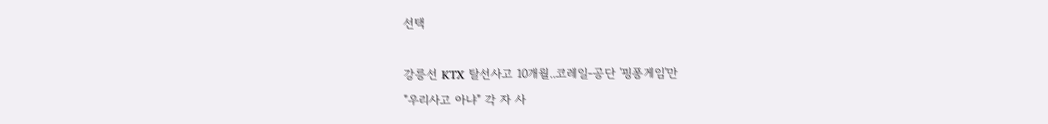선택

강릉선 KTX 탈선사고 10개월..코레일-공단 '핑퐁게임'만
"우리사고 아냐" 각 자 사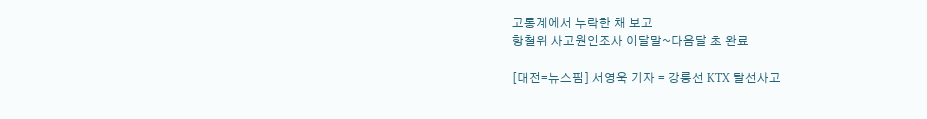고통계에서 누락한 채 보고
항철위 사고원인조사 이달말~다음달 초 완료

[대전=뉴스핌] 서영욱 기자 = 강릉선 KTX 탈선사고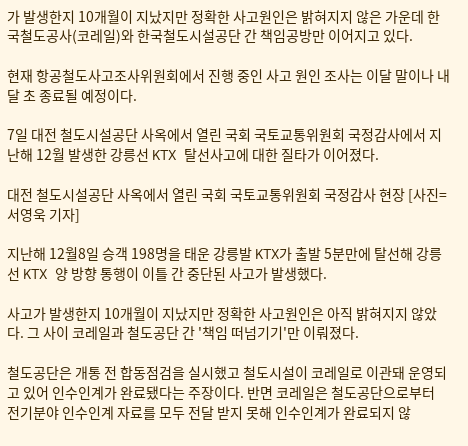가 발생한지 10개월이 지났지만 정확한 사고원인은 밝혀지지 않은 가운데 한국철도공사(코레일)와 한국철도시설공단 간 책임공방만 이어지고 있다.

현재 항공철도사고조사위원회에서 진행 중인 사고 원인 조사는 이달 말이나 내달 초 종료될 예정이다.

7일 대전 철도시설공단 사옥에서 열린 국회 국토교통위원회 국정감사에서 지난해 12월 발생한 강릉선 KTX 탈선사고에 대한 질타가 이어졌다.

대전 철도시설공단 사옥에서 열린 국회 국토교통위원회 국정감사 현장 [사진=서영욱 기자]

지난해 12월8일 승객 198명을 태운 강릉발 KTX가 출발 5분만에 탈선해 강릉선 KTX 양 방향 통행이 이틀 간 중단된 사고가 발생했다.

사고가 발생한지 10개월이 지났지만 정확한 사고원인은 아직 밝혀지지 않았다. 그 사이 코레일과 철도공단 간 '책임 떠넘기기'만 이뤄졌다.

철도공단은 개통 전 합동점검을 실시했고 철도시설이 코레일로 이관돼 운영되고 있어 인수인계가 완료됐다는 주장이다. 반면 코레일은 철도공단으로부터 전기분야 인수인계 자료를 모두 전달 받지 못해 인수인계가 완료되지 않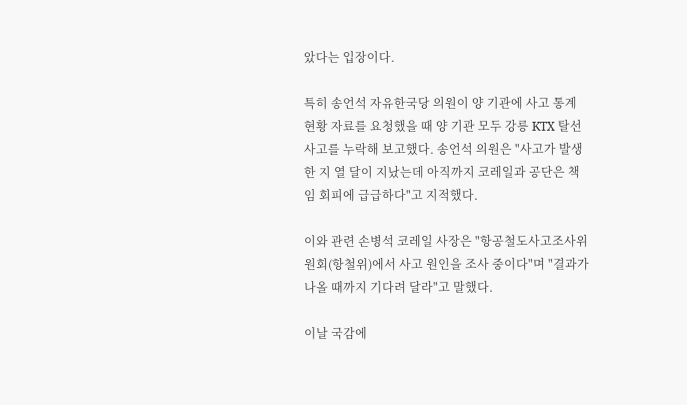았다는 입장이다.

특히 송언석 자유한국당 의원이 양 기관에 사고 통계 현황 자료를 요청했을 때 양 기관 모두 강릉 KTX 탈선사고를 누락해 보고했다. 송언석 의원은 "사고가 발생한 지 열 달이 지났는데 아직까지 코레일과 공단은 책임 회피에 급급하다"고 지적했다.

이와 관련 손병석 코레일 사장은 "항공철도사고조사위원회(항철위)에서 사고 원인을 조사 중이다"며 "결과가 나올 때까지 기다려 달라"고 말했다.

이날 국감에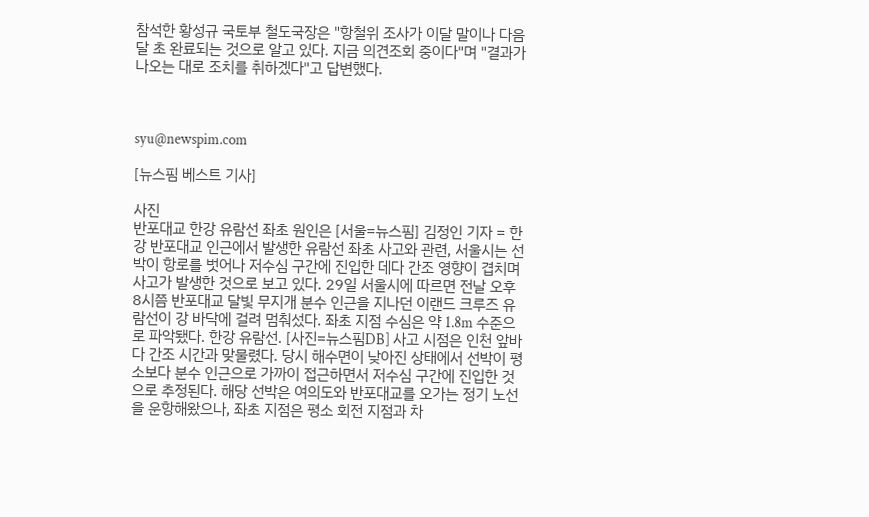참석한 황성규 국토부 철도국장은 "항철위 조사가 이달 말이나 다음달 초 완료되는 것으로 알고 있다. 지금 의견조회 중이다"며 "결과가 나오는 대로 조치를 취하겠다"고 답변했다.



syu@newspim.com

[뉴스핌 베스트 기사]

사진
반포대교 한강 유람선 좌초 원인은 [서울=뉴스핌] 김정인 기자 = 한강 반포대교 인근에서 발생한 유람선 좌초 사고와 관련, 서울시는 선박이 항로를 벗어나 저수심 구간에 진입한 데다 간조 영향이 겹치며 사고가 발생한 것으로 보고 있다. 29일 서울시에 따르면 전날 오후 8시쯤 반포대교 달빛 무지개 분수 인근을 지나던 이랜드 크루즈 유람선이 강 바닥에 걸려 멈춰섰다. 좌초 지점 수심은 약 1.8m 수준으로 파악됐다. 한강 유람선. [사진=뉴스핌DB] 사고 시점은 인천 앞바다 간조 시간과 맞물렸다. 당시 해수면이 낮아진 상태에서 선박이 평소보다 분수 인근으로 가까이 접근하면서 저수심 구간에 진입한 것으로 추정된다. 해당 선박은 여의도와 반포대교를 오가는 정기 노선을 운항해왔으나, 좌초 지점은 평소 회전 지점과 차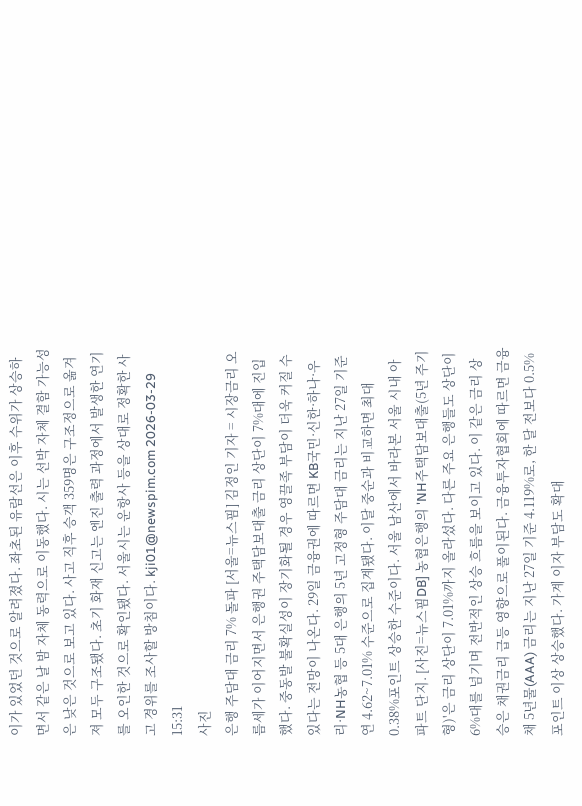이가 있었던 것으로 알려졌다. 좌초된 유람선은 이후 수위가 상승하면서 같은 날 밤 자체 동력으로 이동했다. 시는 선박 자체 결함 가능성은 낮은 것으로 보고 있다. 사고 직후 승객 359명은 구조정으로 옮겨져 모두 구조됐다. 초기 화재 신고는 엔진 출력 과정에서 발생한 연기를 오인한 것으로 확인됐다. 서울시는 운항사 등을 상대로 정확한 사고 경위를 조사할 방침이다. kji01@newspim.com 2026-03-29 15:31
사진
은행 주담대 금리 7% 돌파 [서울=뉴스핌] 김정인 기자 = 시장금리 오름세가 이어지면서 은행권 주택담보대출 금리 상단이 7%대에 진입했다. 중동발 불확실성이 장기화될 경우 영끌족 부담이 더욱 커질 수 있다는 전망이 나온다. 29일 금융권에 따르면 KB국민·신한·하나·우리·NH농협 등 5대 은행의 5년 고정형 주담대 금리는 지난 27일 기준 연 4.62~7.01% 수준으로 집계됐다. 이달 중순과 비교하면 최대 0.38%포인트 상승한 수준이다. 서울 남산에서 바라본 서울 시내 아파트 단지. [사진=뉴스핌DB] 농협은행의 'NH주택담보대출(5년 주기형)'은 금리 상단이 7.01%까지 올라섰다. 다른 주요 은행들도 상단이 6%대를 넘기며 전반적인 상승 흐름을 보이고 있다. 이 같은 금리 상승은 채권금리 급등 영향으로 풀이된다. 금융투자협회에 따르면 금융채 5년물(AAA) 금리는 지난 27일 기준 4.119%로, 한 달 전보다 0.5%포인트 이상 상승했다. 가계 이자 부담도 확대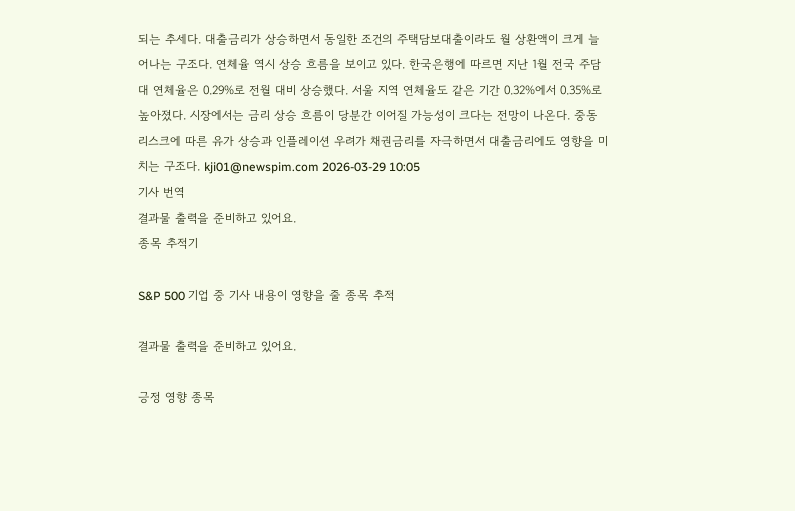되는 추세다. 대출금리가 상승하면서 동일한 조건의 주택담보대출이라도 월 상환액이 크게 늘어나는 구조다. 연체율 역시 상승 흐름을 보이고 있다. 한국은행에 따르면 지난 1월 전국 주담대 연체율은 0.29%로 전월 대비 상승했다. 서울 지역 연체율도 같은 기간 0.32%에서 0.35%로 높아졌다. 시장에서는 금리 상승 흐름이 당분간 이어질 가능성이 크다는 전망이 나온다. 중동 리스크에 따른 유가 상승과 인플레이션 우려가 채권금리를 자극하면서 대출금리에도 영향을 미치는 구조다. kji01@newspim.com 2026-03-29 10:05
기사 번역
결과물 출력을 준비하고 있어요.
종목 추적기

S&P 500 기업 중 기사 내용이 영향을 줄 종목 추적

결과물 출력을 준비하고 있어요.

긍정 영향 종목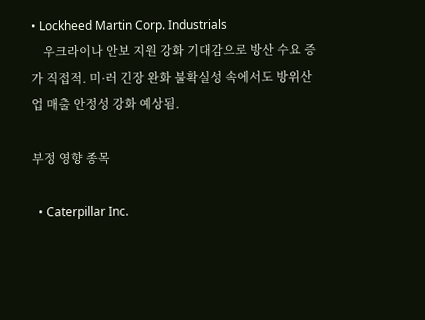• Lockheed Martin Corp. Industrials
    우크라이나 안보 지원 강화 기대감으로 방산 수요 증가 직접적. 미·러 긴장 완화 불확실성 속에서도 방위산업 매출 안정성 강화 예상됨.

부정 영향 종목

  • Caterpillar Inc.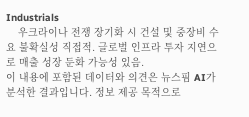Industrials
    우크라이나 전쟁 장기화 시 건설 및 중장비 수요 불확실성 직접적. 글로벌 인프라 투자 지연으로 매출 성장 둔화 가능성 있음.
이 내용에 포함된 데이터와 의견은 뉴스핌 AI가 분석한 결과입니다. 정보 제공 목적으로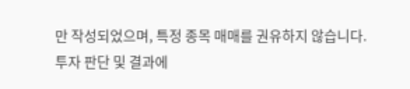만 작성되었으며, 특정 종목 매매를 권유하지 않습니다. 투자 판단 및 결과에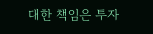대한 책임은 투자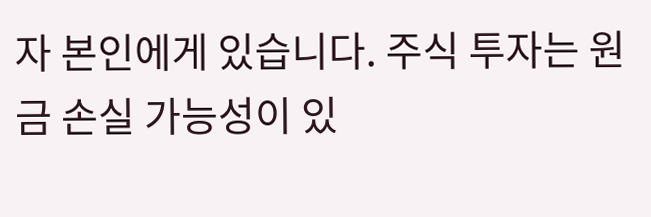자 본인에게 있습니다. 주식 투자는 원금 손실 가능성이 있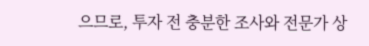으므로, 투자 전 충분한 조사와 전문가 상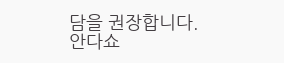담을 권장합니다.
안다쇼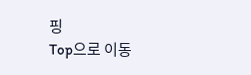핑
Top으로 이동